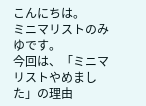こんにちは。
ミニマリストのみゆです。
今回は、「ミニマリストやめました」の理由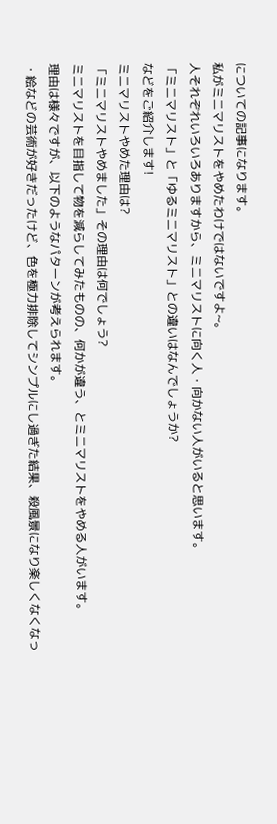についての記事になります。
私がミニマリストをやめたわけではないですよ~。
人それぞれいろいろありますから、ミニマリストに向く人・向かない人がいると思います。
「ミニマリスト」と「ゆるミニマリスト」との違いはなんでしょうか?
などをご紹介します!
ミニマリストやめた理由は?
「ミニマリストやめました」その理由は何でしょう?
ミニマリストを目指して物を減らしてみたものの、何かが違う、とミニマリストをやめる人がいます。
理由は様々ですが、以下のようなパターンが考えられます。
・絵などの芸術が好きだったけど、色を極力排除してシンプルにし過ぎた結果、殺風景になり楽しくなくなっ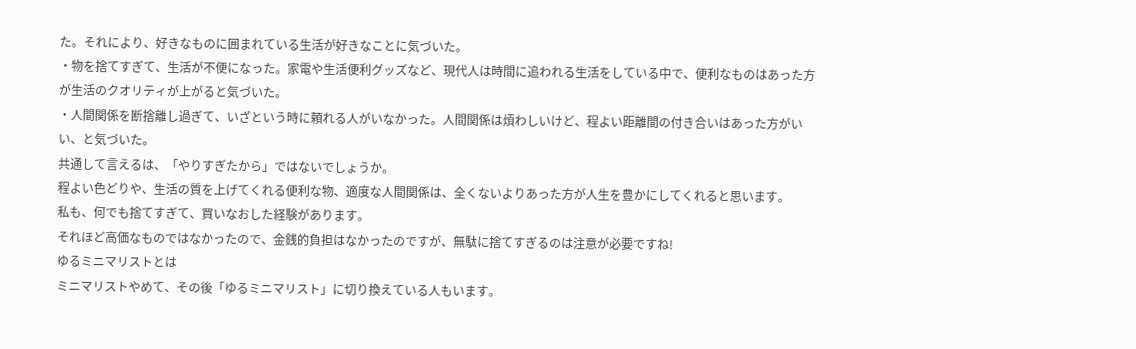た。それにより、好きなものに囲まれている生活が好きなことに気づいた。
・物を捨てすぎて、生活が不便になった。家電や生活便利グッズなど、現代人は時間に追われる生活をしている中で、便利なものはあった方が生活のクオリティが上がると気づいた。
・人間関係を断捨離し過ぎて、いざという時に頼れる人がいなかった。人間関係は煩わしいけど、程よい距離間の付き合いはあった方がいい、と気づいた。
共通して言えるは、「やりすぎたから」ではないでしょうか。
程よい色どりや、生活の質を上げてくれる便利な物、適度な人間関係は、全くないよりあった方が人生を豊かにしてくれると思います。
私も、何でも捨てすぎて、買いなおした経験があります。
それほど高価なものではなかったので、金銭的負担はなかったのですが、無駄に捨てすぎるのは注意が必要ですね!
ゆるミニマリストとは
ミニマリストやめて、その後「ゆるミニマリスト」に切り換えている人もいます。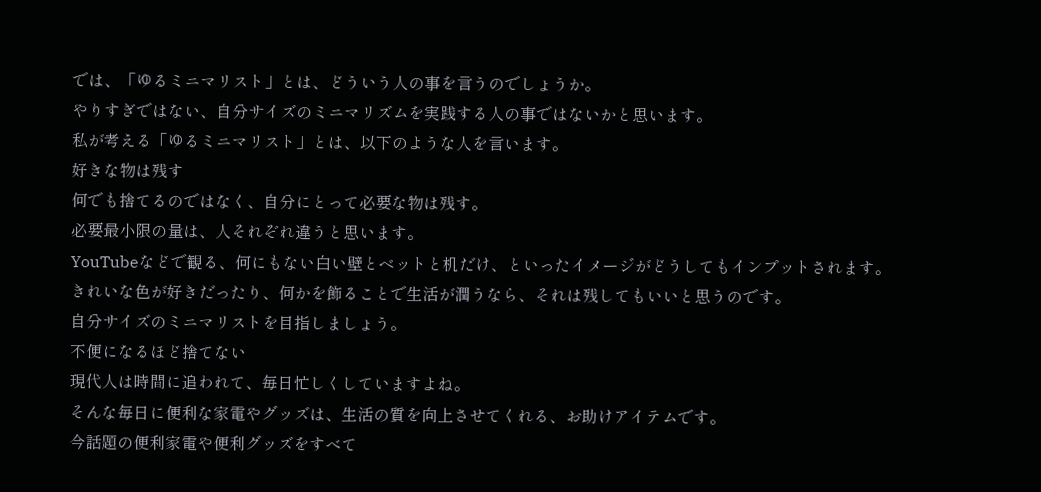では、「ゆるミニマリスト」とは、どういう人の事を言うのでしょうか。
やりすぎではない、自分サイズのミニマリズムを実践する人の事ではないかと思います。
私が考える「ゆるミニマリスト」とは、以下のような人を言います。
好きな物は残す
何でも捨てるのではなく、自分にとって必要な物は残す。
必要最小限の量は、人それぞれ違うと思います。
YouTubeなどで観る、何にもない白い壁とベットと机だけ、といったイメージがどうしてもインプットされます。
きれいな色が好きだったり、何かを飾ることで生活が潤うなら、それは残してもいいと思うのです。
自分サイズのミニマリストを目指しましょう。
不便になるほど捨てない
現代人は時間に追われて、毎日忙しくしていますよね。
そんな毎日に便利な家電やグッズは、生活の質を向上させてくれる、お助けアイテムです。
今話題の便利家電や便利グッズをすべて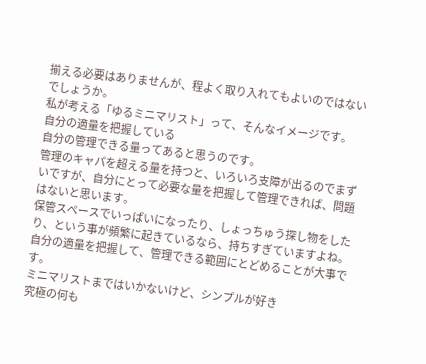揃える必要はありませんが、程よく取り入れてもよいのではないでしょうか。
私が考える「ゆるミニマリスト」って、そんなイメージです。
自分の適量を把握している
自分の管理できる量ってあると思うのです。
管理のキャパを超える量を持つと、いろいろ支障が出るのでまずいですが、自分にとって必要な量を把握して管理できれば、問題はないと思います。
保管スペースでいっぱいになったり、しょっちゅう探し物をしたり、という事が頻繁に起きているなら、持ちすぎていますよね。
自分の適量を把握して、管理できる範囲にとどめることが大事です。
ミニマリストまではいかないけど、シンプルが好き
究極の何も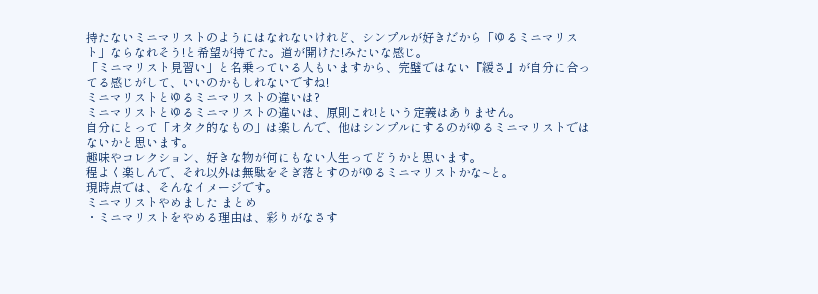持たないミニマリストのようにはなれないけれど、シンプルが好きだから「ゆるミニマリスト」ならなれそう!と希望が持てた。道が開けた!みたいな感じ。
「ミニマリスト見習い」と名乗っている人もいますから、完璧ではない『緩さ』が自分に合ってる感じがして、いいのかもしれないですね!
ミニマリストとゆるミニマリストの違いは?
ミニマリストとゆるミニマリストの違いは、原則これ!という定義はありません。
自分にとって「オタク的なもの」は楽しんで、他はシンプルにするのがゆるミニマリストではないかと思います。
趣味やコレクション、好きな物が何にもない人生ってどうかと思います。
程よく楽しんで、それ以外は無駄をそぎ落とすのがゆるミニマリストかな~と。
現時点では、そんなイメージです。
ミニマリストやめました まとめ
・ミニマリストをやめる理由は、彩りがなさす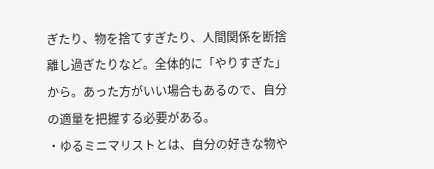ぎたり、物を捨てすぎたり、人間関係を断捨離し過ぎたりなど。全体的に「やりすぎた」から。あった方がいい場合もあるので、自分の適量を把握する必要がある。
・ゆるミニマリストとは、自分の好きな物や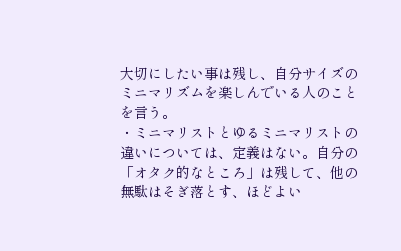大切にしたい事は残し、自分サイズのミニマリズムを楽しんでいる人のことを言う。
・ミニマリストとゆるミニマリストの違いについては、定義はない。自分の「オタク的なところ」は残して、他の無駄はそぎ落とす、ほどよい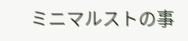ミニマルストの事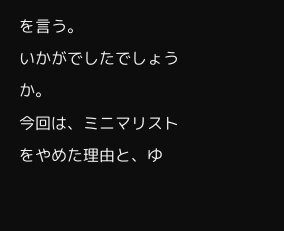を言う。
いかがでしたでしょうか。
今回は、ミニマリストをやめた理由と、ゆ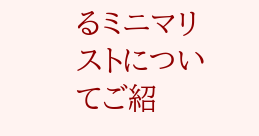るミニマリストについてご紹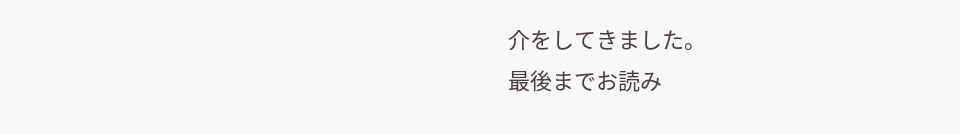介をしてきました。
最後までお読み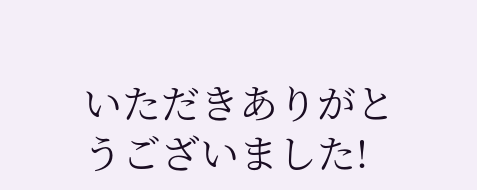いただきありがとうございました!